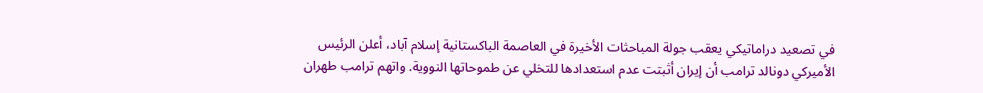في تصعيد دراماتيكي يعقب جولة المباحثات الأخيرة في العاصمة الباكستانية إسلام آباد، أعلن الرئيس الأميركي دونالد ترامب أن إيران أثبتت عدم استعدادها للتخلي عن طموحاتها النووية. واتهم ترامب طهران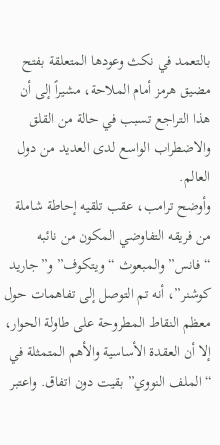بالتعمد في نكث وعودها المتعلقة بفتح مضيق هرمز أمام الملاحة، مشيراً إلى أن هذا التراجع تسبب في حالة من القلق والاضطراب الواسع لدى العديد من دول العالم.
وأوضح ترامب، عقب تلقيه إحاطة شاملة من فريقه التفاوضي المكون من نائبه “فانس” والمبعوث “ويتكوف” و”جاريد كوشنر”، أنه تم التوصل إلى تفاهمات حول معظم النقاط المطروحة على طاولة الحوار، إلا أن العقدة الأساسية والأهم المتمثلة في “الملف النووي” بقيت دون اتفاق. واعتبر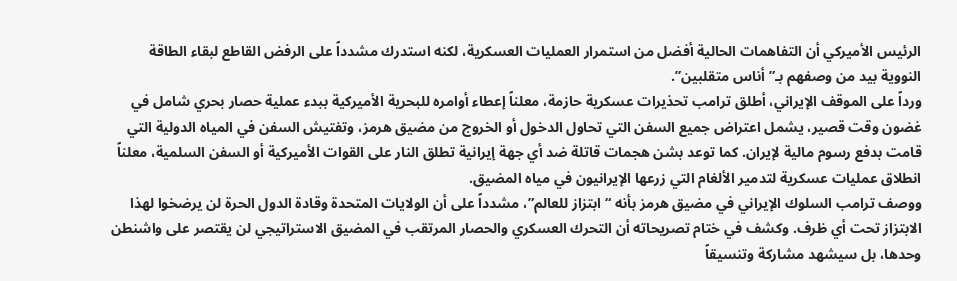الرئيس الأميركي أن التفاهمات الحالية أفضل من استمرار العمليات العسكرية، لكنه استدرك مشدداً على الرفض القاطع لبقاء الطاقة النووية بيد من وصفهم بـ”أناس متقلبين”.
ورداً على الموقف الإيراني، أطلق ترامب تحذيرات عسكرية حازمة، معلناً إعطاء أوامره للبحرية الأميركية ببدء عملية حصار بحري شامل في غضون وقت قصير، يشمل اعتراض جميع السفن التي تحاول الدخول أو الخروج من مضيق هرمز، وتفتيش السفن في المياه الدولية التي قامت بدفع رسوم مالية لإيران. كما توعد بشن هجمات قاتلة ضد أي جهة إيرانية تطلق النار على القوات الأميركية أو السفن السلمية، معلناً انطلاق عمليات عسكرية لتدمير الألغام التي زرعها الإيرانيون في مياه المضيق.
ووصف ترامب السلوك الإيراني في مضيق هرمز بأنه “ابتزاز للعالم”، مشدداً على أن الولايات المتحدة وقادة الدول الحرة لن يرضخوا لهذا الابتزاز تحت أي ظرف. وكشف في ختام تصريحاته أن التحرك العسكري والحصار المرتقب في المضيق الاستراتيجي لن يقتصر على واشنطن وحدها، بل سيشهد مشاركة وتنسيقاً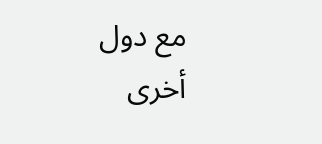مع دول أخرى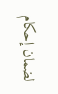لضمان إحكام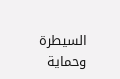السيطرة وحماية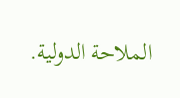الملاحة الدولية.